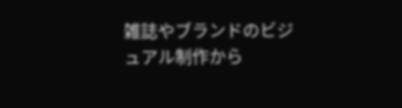雑誌やブランドのビジュアル制作から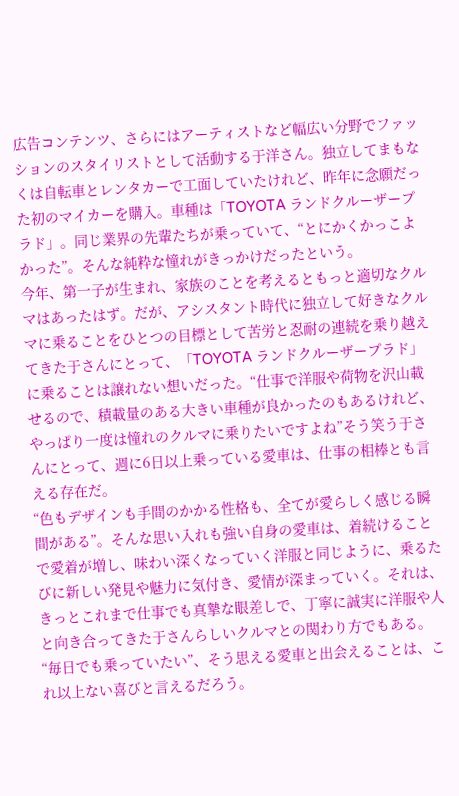広告コンテンツ、さらにはアーティストなど幅広い分野でファッションのスタイリストとして活動する于洋さん。独立してまもなくは自転車とレンタカーで工面していたけれど、昨年に念願だった初のマイカーを購入。車種は「TOYOTA ランドクルーザープラド」。同じ業界の先輩たちが乗っていて、“とにかくかっこよかった”。そんな純粋な憧れがきっかけだったという。
今年、第一子が生まれ、家族のことを考えるともっと適切なクルマはあったはず。だが、アシスタント時代に独立して好きなクルマに乗ることをひとつの目標として苦労と忍耐の連続を乗り越えてきた于さんにとって、「TOYOTA ランドクルーザープラド」に乗ることは譲れない想いだった。“仕事で洋服や荷物を沢山載せるので、積載量のある大きい車種が良かったのもあるけれど、やっぱり一度は憧れのクルマに乗りたいですよね”そう笑う于さんにとって、週に6日以上乗っている愛車は、仕事の相棒とも言える存在だ。
“色もデザインも手間のかかる性格も、全てが愛らしく感じる瞬間がある”。そんな思い入れも強い自身の愛車は、着続けることで愛着が増し、味わい深くなっていく洋服と同じように、乗るたびに新しい発見や魅力に気付き、愛情が深まっていく。それは、きっとこれまで仕事でも真摯な眼差しで、丁寧に誠実に洋服や人と向き合ってきた于さんらしいクルマとの関わり方でもある。“毎日でも乗っていたい”、そう思える愛車と出会えることは、これ以上ない喜びと言えるだろう。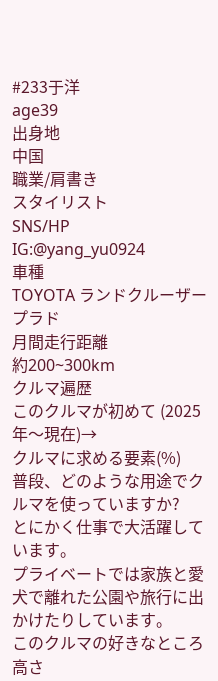#233于洋
age39
出身地
中国
職業/肩書き
スタイリスト
SNS/HP
IG:@yang_yu0924
車種
TOYOTA ランドクルーザープラド
月間走行距離
約200~300km
クルマ遍歴
このクルマが初めて (2025年〜現在)→
クルマに求める要素(%)
普段、どのような用途でクルマを使っていますか?
とにかく仕事で大活躍しています。
プライベートでは家族と愛犬で離れた公園や旅行に出かけたりしています。
このクルマの好きなところ
高さ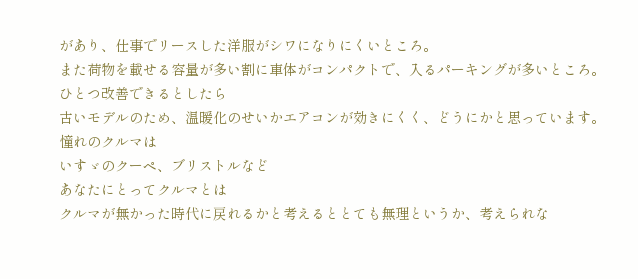があり、仕事でリースした洋服がシワになりにくいところ。
また荷物を載せる容量が多い割に車体がコンパクトで、入るパーキングが多いところ。
ひとつ改善できるとしたら
古いモデルのため、温暖化のせいかエアコンが効きにくく、どうにかと思っています。
憧れのクルマは
いすゞのクーペ、ブリストルなど
あなたにとってクルマとは
クルマが無かった時代に戻れるかと考えるととても無理というか、考えられな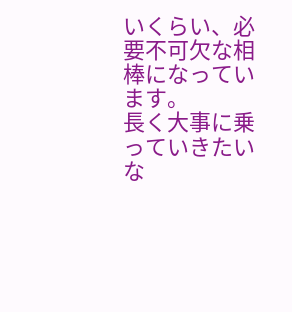いくらい、必要不可欠な相棒になっています。
長く大事に乗っていきたいな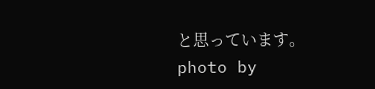と思っています。
photo by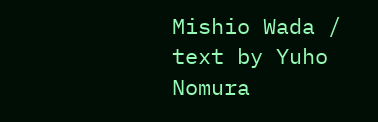Mishio Wada / text by Yuho Nomura